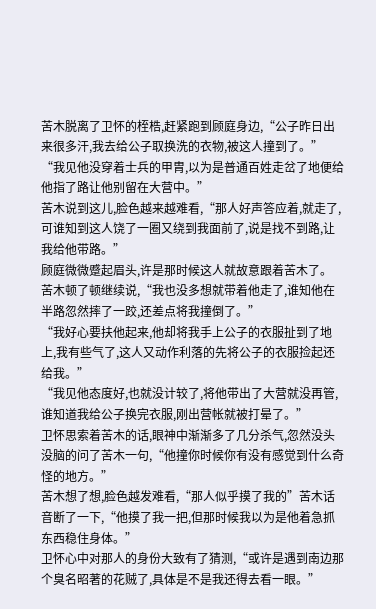苦木脱离了卫怀的桎梏,赶紧跑到顾庭身边,“公子昨日出来很多汗,我去给公子取换洗的衣物,被这人撞到了。”
“我见他没穿着士兵的甲胄,以为是普通百姓走岔了地便给他指了路让他别留在大营中。”
苦木说到这儿,脸色越来越难看,“那人好声答应着,就走了,可谁知到这人饶了一圈又绕到我面前了,说是找不到路,让我给他带路。”
顾庭微微蹙起眉头,许是那时候这人就故意跟着苦木了。
苦木顿了顿继续说,“我也没多想就带着他走了,谁知他在半路忽然摔了一跤,还差点将我撞倒了。”
“我好心要扶他起来,他却将我手上公子的衣服扯到了地上,我有些气了,这人又动作利落的先将公子的衣服捡起还给我。”
“我见他态度好,也就没计较了,将他带出了大营就没再管,谁知道我给公子换完衣服,刚出营帐就被打晕了。”
卫怀思索着苦木的话,眼神中渐渐多了几分杀气,忽然没头没脑的问了苦木一句,“他撞你时候你有没有感觉到什么奇怪的地方。”
苦木想了想,脸色越发难看,“那人似乎摸了我的”苦木话音断了一下,“他摸了我一把,但那时候我以为是他着急抓东西稳住身体。”
卫怀心中对那人的身份大致有了猜测,“或许是遇到南边那个臭名昭著的花贼了,具体是不是我还得去看一眼。”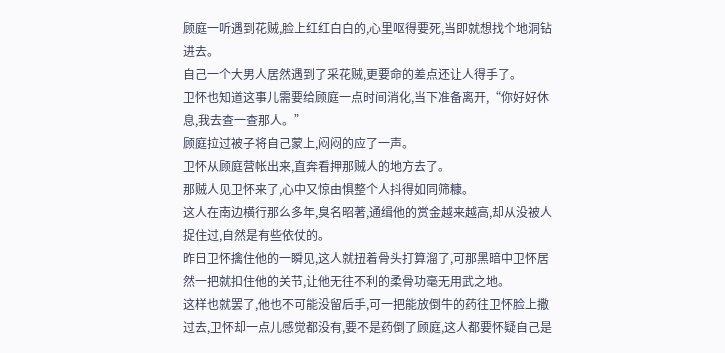顾庭一听遇到花贼,脸上红红白白的,心里呕得要死,当即就想找个地洞钻进去。
自己一个大男人居然遇到了采花贼,更要命的差点还让人得手了。
卫怀也知道这事儿需要给顾庭一点时间消化,当下准备离开,“你好好休息,我去查一查那人。”
顾庭拉过被子将自己蒙上,闷闷的应了一声。
卫怀从顾庭营帐出来,直奔看押那贼人的地方去了。
那贼人见卫怀来了,心中又惊由惧整个人抖得如同筛糠。
这人在南边横行那么多年,臭名昭著,通缉他的赏金越来越高,却从没被人捉住过,自然是有些依仗的。
昨日卫怀擒住他的一瞬见,这人就扭着骨头打算溜了,可那黑暗中卫怀居然一把就扣住他的关节,让他无往不利的柔骨功毫无用武之地。
这样也就罢了,他也不可能没留后手,可一把能放倒牛的药往卫怀脸上撒过去,卫怀却一点儿感觉都没有,要不是药倒了顾庭,这人都要怀疑自己是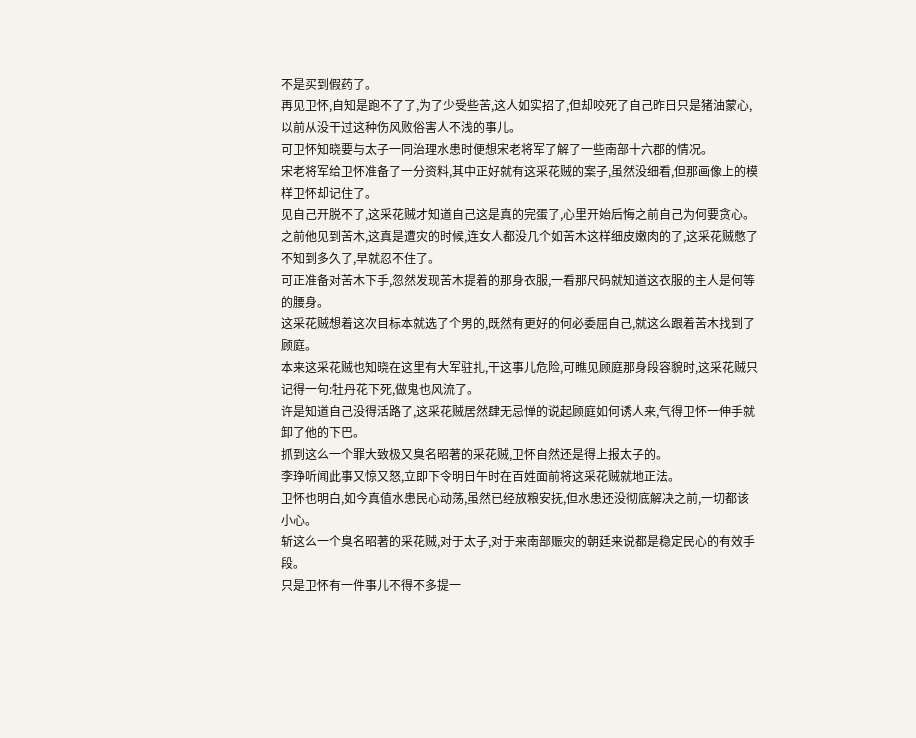不是买到假药了。
再见卫怀,自知是跑不了了,为了少受些苦,这人如实招了,但却咬死了自己昨日只是猪油蒙心,以前从没干过这种伤风败俗害人不浅的事儿。
可卫怀知晓要与太子一同治理水患时便想宋老将军了解了一些南部十六郡的情况。
宋老将军给卫怀准备了一分资料,其中正好就有这采花贼的案子,虽然没细看,但那画像上的模样卫怀却记住了。
见自己开脱不了,这采花贼才知道自己这是真的完蛋了,心里开始后悔之前自己为何要贪心。
之前他见到苦木,这真是遭灾的时候,连女人都没几个如苦木这样细皮嫩肉的了,这采花贼憋了不知到多久了,早就忍不住了。
可正准备对苦木下手,忽然发现苦木提着的那身衣服,一看那尺码就知道这衣服的主人是何等的腰身。
这采花贼想着这次目标本就选了个男的,既然有更好的何必委屈自己,就这么跟着苦木找到了顾庭。
本来这采花贼也知晓在这里有大军驻扎,干这事儿危险,可瞧见顾庭那身段容貌时,这采花贼只记得一句:牡丹花下死,做鬼也风流了。
许是知道自己没得活路了,这采花贼居然肆无忌惮的说起顾庭如何诱人来,气得卫怀一伸手就卸了他的下巴。
抓到这么一个罪大致极又臭名昭著的采花贼,卫怀自然还是得上报太子的。
李琤听闻此事又惊又怒,立即下令明日午时在百姓面前将这采花贼就地正法。
卫怀也明白,如今真值水患民心动荡,虽然已经放粮安抚,但水患还没彻底解决之前,一切都该小心。
斩这么一个臭名昭著的采花贼,对于太子,对于来南部赈灾的朝廷来说都是稳定民心的有效手段。
只是卫怀有一件事儿不得不多提一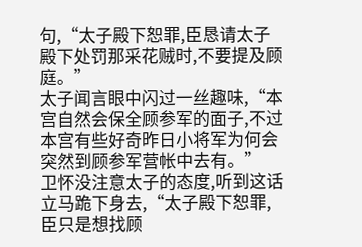句,“太子殿下恕罪,臣恳请太子殿下处罚那采花贼时,不要提及顾庭。”
太子闻言眼中闪过一丝趣味,“本宫自然会保全顾参军的面子,不过本宫有些好奇昨日小将军为何会突然到顾参军营帐中去有。”
卫怀没注意太子的态度,听到这话立马跪下身去,“太子殿下恕罪,臣只是想找顾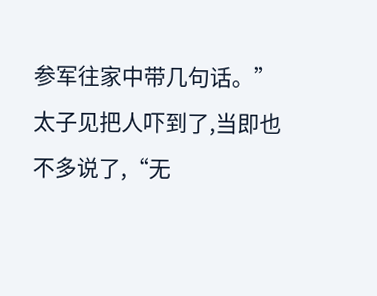参军往家中带几句话。”
太子见把人吓到了,当即也不多说了,“无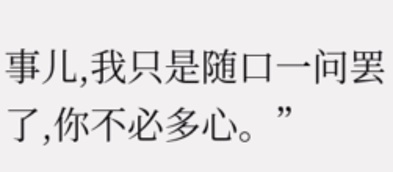事儿,我只是随口一问罢了,你不必多心。”